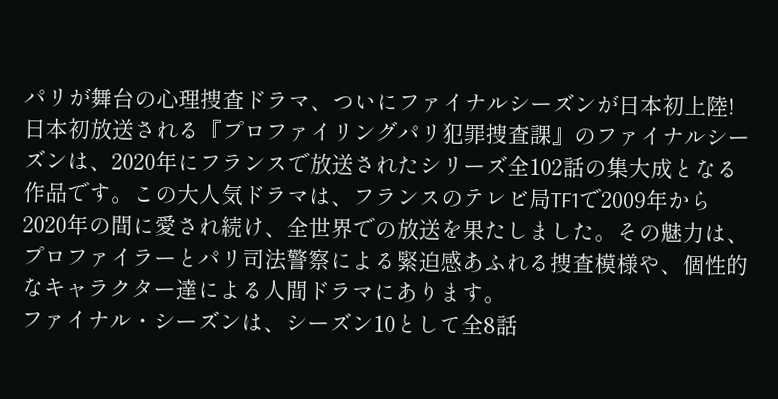パリが舞台の心理捜査ドラマ、ついにファイナルシーズンが日本初上陸!
日本初放送される『プロファイリングパリ犯罪捜査課』のファイナルシーズンは、2020年にフランスで放送されたシリーズ全102話の集大成となる作品です。この大人気ドラマは、フランスのテレビ局TF1で2009年から2020年の間に愛され続け、全世界での放送を果たしました。その魅力は、プロファイラーとパリ司法警察による緊迫感あふれる捜査模様や、個性的なキャラクター達による人間ドラマにあります。
ファイナル・シーズンは、シーズン10として全8話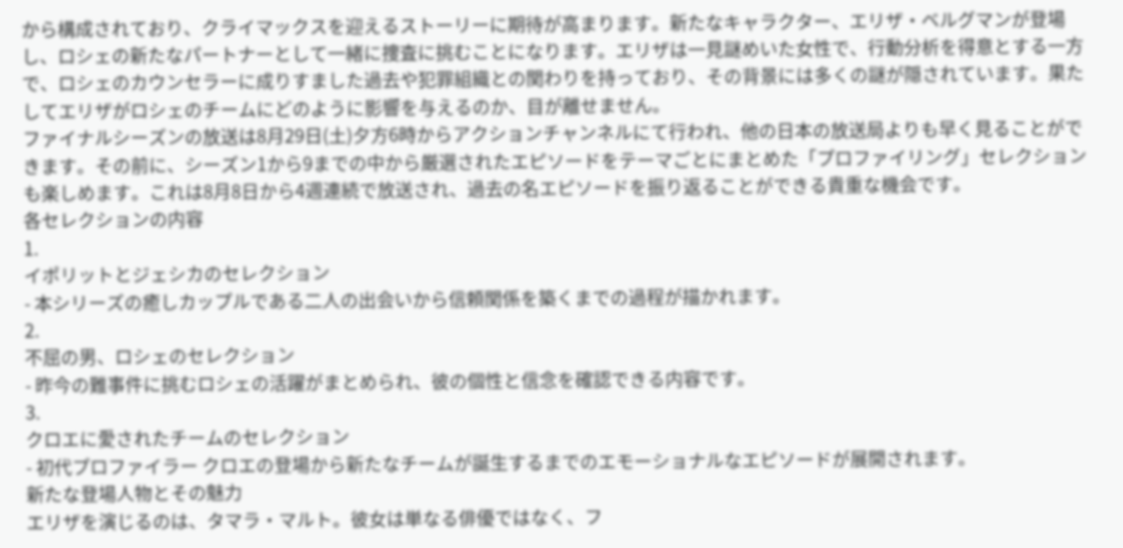から構成されており、クライマックスを迎えるストーリーに期待が高まります。新たなキャラクター、エリザ・ベルグマンが登場し、ロシェの新たなパートナーとして一緒に捜査に挑むことになります。エリザは一見謎めいた女性で、行動分析を得意とする一方で、ロシェのカウンセラーに成りすました過去や犯罪組織との関わりを持っており、その背景には多くの謎が隠されています。果たしてエリザがロシェのチームにどのように影響を与えるのか、目が離せません。
ファイナルシーズンの放送は8月29日(土)夕方6時からアクションチャンネルにて行われ、他の日本の放送局よりも早く見ることができます。その前に、シーズン1から9までの中から厳選されたエピソードをテーマごとにまとめた「プロファイリング」セレクションも楽しめます。これは8月8日から4週連続で放送され、過去の名エピソードを振り返ることができる貴重な機会です。
各セレクションの内容
1.
イポリットとジェシカのセレクション
- 本シリーズの癒しカップルである二人の出会いから信頼関係を築くまでの過程が描かれます。
2.
不屈の男、ロシェのセレクション
- 昨今の難事件に挑むロシェの活躍がまとめられ、彼の個性と信念を確認できる内容です。
3.
クロエに愛されたチームのセレクション
- 初代プロファイラー クロエの登場から新たなチームが誕生するまでのエモーショナルなエピソードが展開されます。
新たな登場人物とその魅力
エリザを演じるのは、タマラ・マルト。彼女は単なる俳優ではなく、フ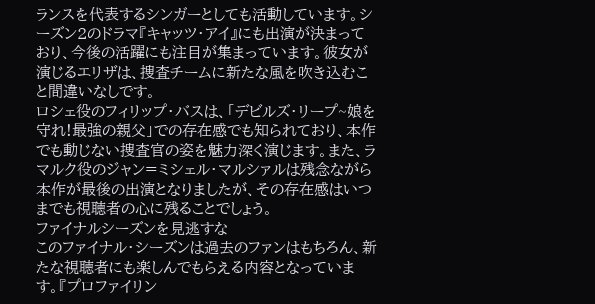ランスを代表するシンガーとしても活動しています。シーズン2のドラマ『キャッツ・アイ』にも出演が決まっており、今後の活躍にも注目が集まっています。彼女が演じるエリザは、捜査チームに新たな風を吹き込むこと間違いなしです。
ロシェ役のフィリップ・バスは、「デビルズ・リープ~娘を守れ!最強の親父」での存在感でも知られており、本作でも動じない捜査官の姿を魅力深く演じます。また、ラマルク役のジャン=ミシェル・マルシァルは残念ながら本作が最後の出演となりましたが、その存在感はいつまでも視聴者の心に残ることでしょう。
ファイナルシーズンを見逃すな
このファイナル・シーズンは過去のファンはもちろん、新たな視聴者にも楽しんでもらえる内容となっています。『プロファイリン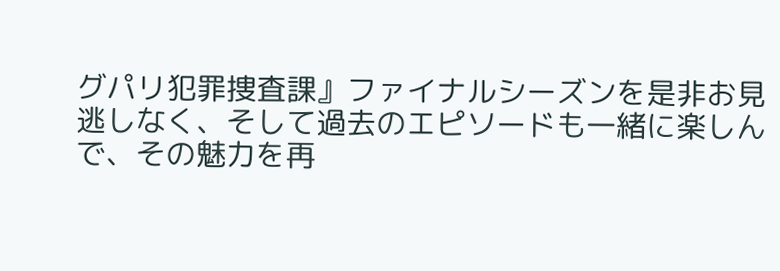グパリ犯罪捜査課』ファイナルシーズンを是非お見逃しなく、そして過去のエピソードも一緒に楽しんで、その魅力を再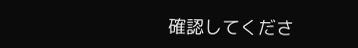確認してくださ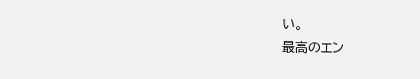い。
最高のエン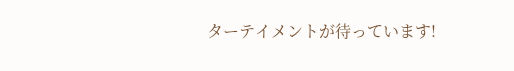ターテイメントが待っています!